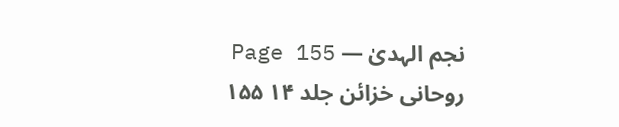نجم الہدیٰ — Page 155
روحانی خزائن جلد ۱۴ ۱۵۵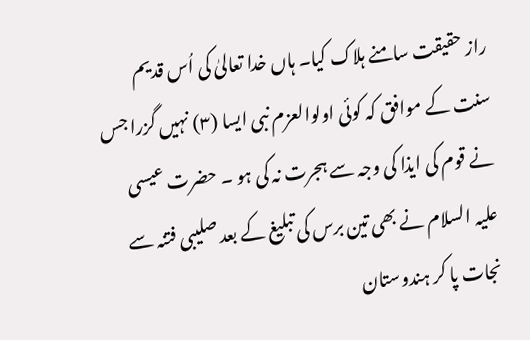راز حقیقت سامنے ہلاک کیا۔ ہاں خدا تعالیٰ کی اُس قدیم سنت کے موافق کہ کوئی اولوالعزم نبی ایسا (۳) نہیں گزرا جس نے قوم کی ایذا کی وجہ سے ہجرت نہ کی ہو ۔ حضرت عیسی علیہ السلام نے بھی تین برس کی تبلیغ کے بعد صلیبی فتنہ سے نجات پا کر ہندوستان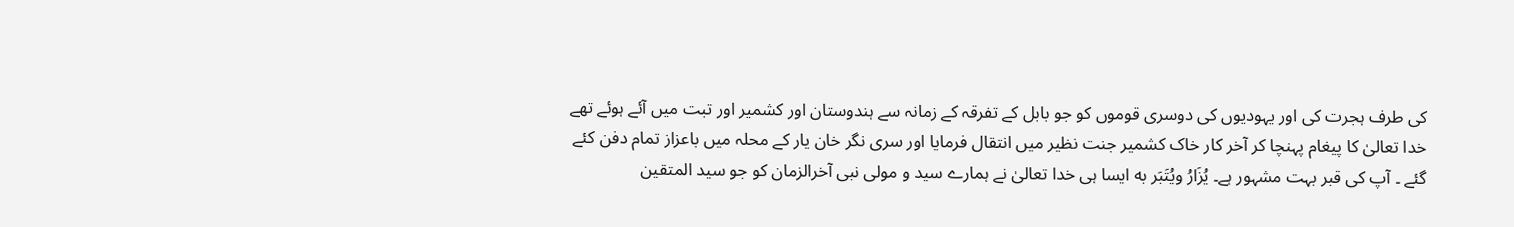کی طرف ہجرت کی اور یہودیوں کی دوسری قوموں کو جو بابل کے تفرقہ کے زمانہ سے ہندوستان اور کشمیر اور تبت میں آئے ہوئے تھے خدا تعالیٰ کا پیغام پہنچا کر آخر کار خاک کشمیر جنت نظیر میں انتقال فرمایا اور سری نگر خان یار کے محلہ میں باعزاز تمام دفن کئے گئے ۔ آپ کی قبر بہت مشہور ہے۔ يُزَارُ ويُتَبَر به ایسا ہی خدا تعالیٰ نے ہمارے سید و مولی نبی آخرالزمان کو جو سید المتقین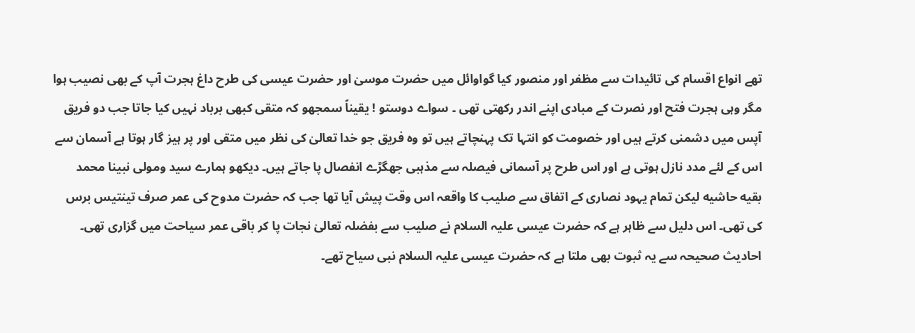تھے انواع اقسام کی تائیدات سے مظفر اور منصور کیا گواوائل میں حضرت موسیٰ اور حضرت عیسی کی طرح داغ ہجرت آپ کے بھی نصیب ہوا مگر وہی ہجرت فتح اور نصرت کے مبادی اپنے اندر رکھتی تھی ۔ سواے دوستو ! یقیناً سمجھو کہ متقی کبھی برباد نہیں کیا جاتا جب دو فریق آپس میں دشمنی کرتے ہیں اور خصومت کو انتہا تک پہنچاتے ہیں تو وہ فریق جو خدا تعالیٰ کی نظر میں متقی اور پر ہیز گار ہوتا ہے آسمان سے اس کے لئے مدد نازل ہوتی ہے اور اس طرح پر آسمانی فیصلہ سے مذہبی جھگڑے انفصال پا جاتے ہیں۔ دیکھو ہمارے سید ومولی نبینا محمد بقیه حاشیه لیکن تمام یہود نصاری کے اتفاق سے صلیب کا واقعہ اس وقت پیش آیا تھا جب کہ حضرت مدوح کی عمر صرف تینتیس برس کی تھی۔ اس دلیل سے ظاہر ہے کہ حضرت عیسی علیہ السلام نے صلیب سے بفضلہ تعالیٰ نجات پا کر باقی عمر سیاحت میں گزاری تھی۔ احادیث صحیحہ سے یہ ثبوت بھی ملتا ہے کہ حضرت عیسی علیہ السلام نبی سیاح تھے۔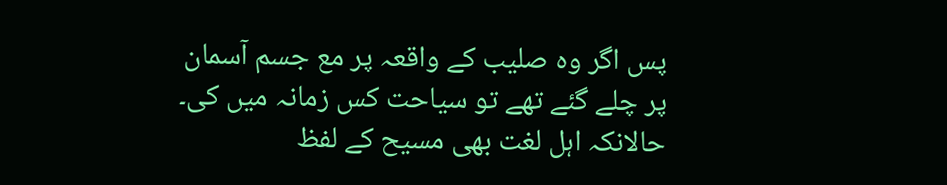پس اگر وہ صلیب کے واقعہ پر مع جسم آسمان پر چلے گئے تھے تو سیاحت کس زمانہ میں کی۔ حالانکہ اہل لغت بھی مسیح کے لفظ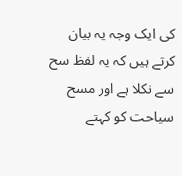کی ایک وجہ یہ بیان کرتے ہیں کہ یہ لفظ سح سے نکلا ہے اور مسح سیاحت کو کہتے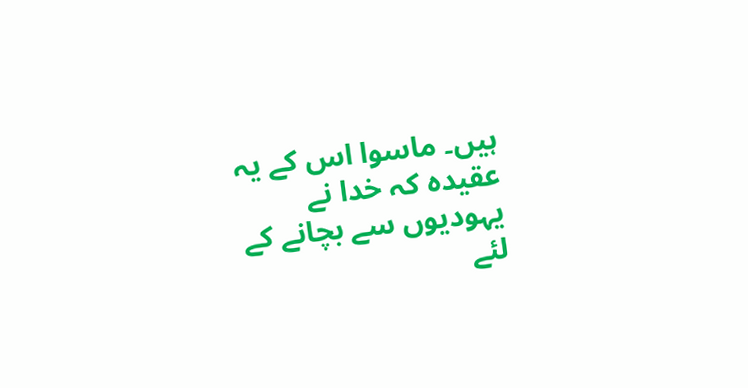ہیں۔ ماسوا اس کے یہ عقیدہ کہ خدا نے یہودیوں سے بچانے کے لئے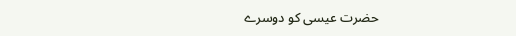حضرت عیسی کو دوسرے